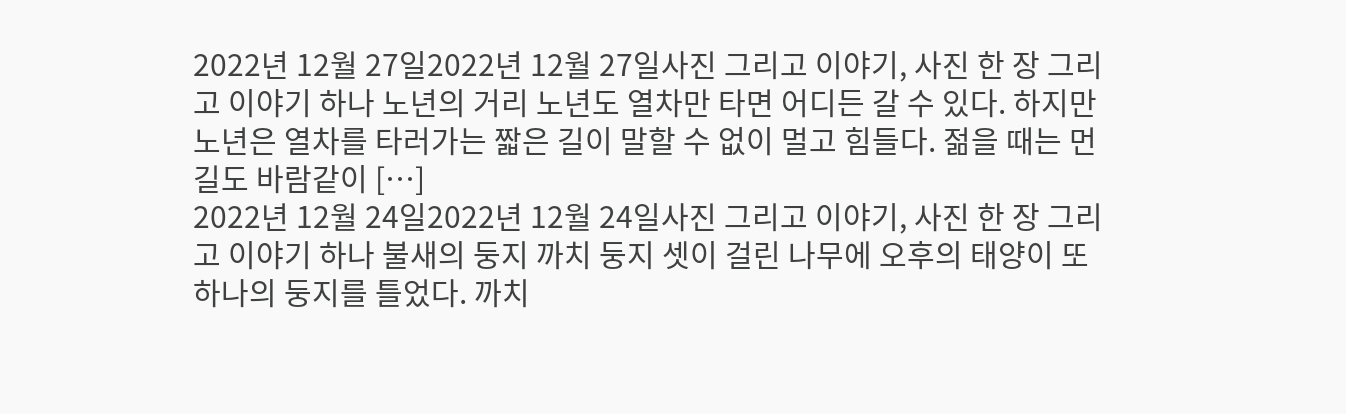2022년 12월 27일2022년 12월 27일사진 그리고 이야기, 사진 한 장 그리고 이야기 하나 노년의 거리 노년도 열차만 타면 어디든 갈 수 있다. 하지만 노년은 열차를 타러가는 짧은 길이 말할 수 없이 멀고 힘들다. 젊을 때는 먼길도 바람같이 […]
2022년 12월 24일2022년 12월 24일사진 그리고 이야기, 사진 한 장 그리고 이야기 하나 불새의 둥지 까치 둥지 셋이 걸린 나무에 오후의 태양이 또 하나의 둥지를 틀었다. 까치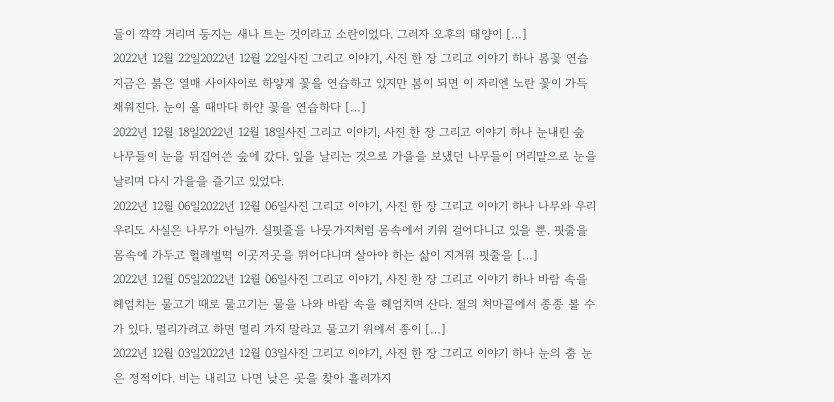들이 꺅꺅 거리며 둥지는 새나 트는 것이라고 소란이었다. 그러자 오후의 태양이 […]
2022년 12월 22일2022년 12월 22일사진 그리고 이야기, 사진 한 장 그리고 이야기 하나 봄꽃 연습 지금은 붉은 열매 사이사이로 하얗게 꽃을 연습하고 있지만 봄이 되면 이 자리엔 노란 꽃이 가득 채워진다. 눈이 올 때마다 하얀 꽃을 연습하다 […]
2022년 12월 18일2022년 12월 18일사진 그리고 이야기, 사진 한 장 그리고 이야기 하나 눈내린 숲 나무들이 눈을 뒤집어쓴 숲에 갔다. 잎을 날리는 것으로 가을을 보냈던 나무들이 머리맡으로 눈을 날리며 다시 가을을 즐기고 있었다.
2022년 12월 06일2022년 12월 06일사진 그리고 이야기, 사진 한 장 그리고 이야기 하나 나무와 우리 우리도 사실은 나무가 아닐까. 실핏줄을 나뭇가지처럼 몸속에서 키워 걸어다니고 있을 뿐. 핏줄을 몸속에 가두고 헐레벌떡 이곳저곳을 뛰어다니며 살아야 하는 삶이 지겨워 핏줄을 […]
2022년 12월 05일2022년 12월 06일사진 그리고 이야기, 사진 한 장 그리고 이야기 하나 바람 속을 헤엄치는 물고기 때로 물고기는 물을 나와 바람 속을 헤엄치며 산다. 절의 처마끝에서 종종 볼 수가 있다. 멀리가려고 하면 멀리 가지 말라고 물고기 위에서 종이 […]
2022년 12월 03일2022년 12월 03일사진 그리고 이야기, 사진 한 장 그리고 이야기 하나 눈의 춤 눈은 정적이다. 비는 내리고 나면 낮은 곳을 찾아 흘러가지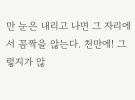만 눈은 내리고 나면 그 자리에서 꼼짝을 않는다. 천만에! 그렇지가 않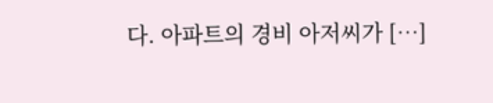다. 아파트의 경비 아저씨가 […]